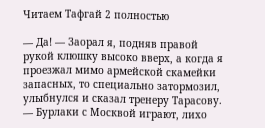Читаем Тафгай 2 полностью

— Да! — Заорал я, подняв правой рукой клюшку высоко вверх, а когда я проезжал мимо армейской скамейки запасных, то специально затормозил, улыбнулся и сказал тренеру Тарасову. — Бурлаки с Москвой играют, лихо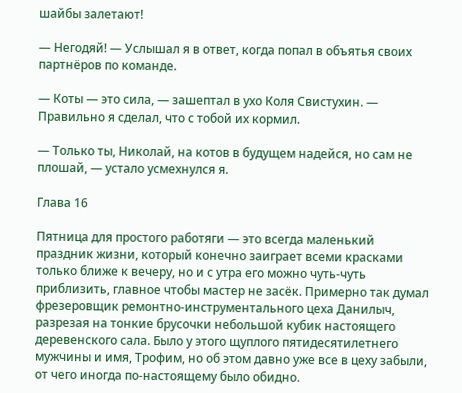шайбы залетают!

— Негодяй! — Услышал я в ответ, когда попал в объятья своих партнёров по команде.

— Коты — это сила, — зашептал в ухо Коля Свистухин. — Правильно я сделал, что с тобой их кормил.

— Только ты, Николай, на котов в будущем надейся, но сам не плошай, — устало усмехнулся я.

Глава 16

Пятница для простого работяги — это всегда маленький праздник жизни, который конечно заиграет всеми красками только ближе к вечеру, но и с утра его можно чуть-чуть приблизить, главное чтобы мастер не засёк. Примерно так думал фрезеровщик ремонтно-инструментального цеха Данилыч, разрезая на тонкие брусочки небольшой кубик настоящего деревенского сала. Было у этого щуплого пятидесятилетнего мужчины и имя, Трофим, но об этом давно уже все в цеху забыли, от чего иногда по-настоящему было обидно.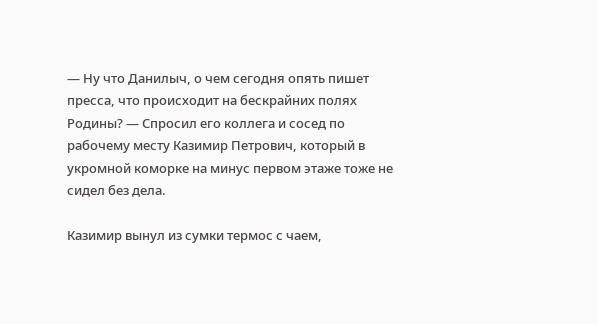— Ну что Данилыч, о чем сегодня опять пишет пресса, что происходит на бескрайних полях Родины? — Спросил его коллега и сосед по рабочему месту Казимир Петрович, который в укромной коморке на минус первом этаже тоже не сидел без дела.

Казимир вынул из сумки термос с чаем,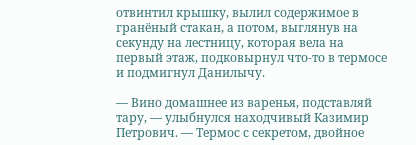отвинтил крышку, вылил содержимое в гранёный стакан, а потом, выглянув на секунду на лестницу, которая вела на первый этаж, подковырнул что-то в термосе и подмигнул Данилычу.

— Вино домашнее из варенья, подставляй тару, — улыбнулся находчивый Казимир Петрович. — Термос с секретом, двойное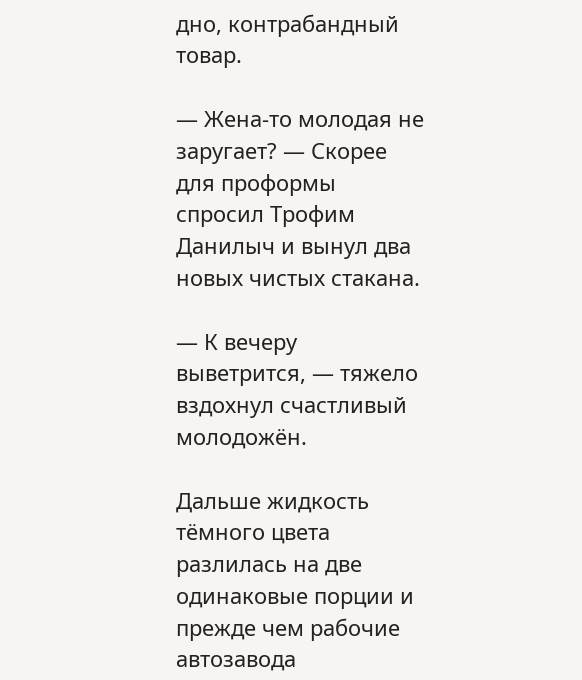дно, контрабандный товар.

— Жена-то молодая не заругает? — Скорее для проформы спросил Трофим Данилыч и вынул два новых чистых стакана.

— К вечеру выветрится, — тяжело вздохнул счастливый молодожён.

Дальше жидкость тёмного цвета разлилась на две одинаковые порции и прежде чем рабочие автозавода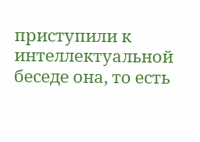приступили к интеллектуальной беседе она, то есть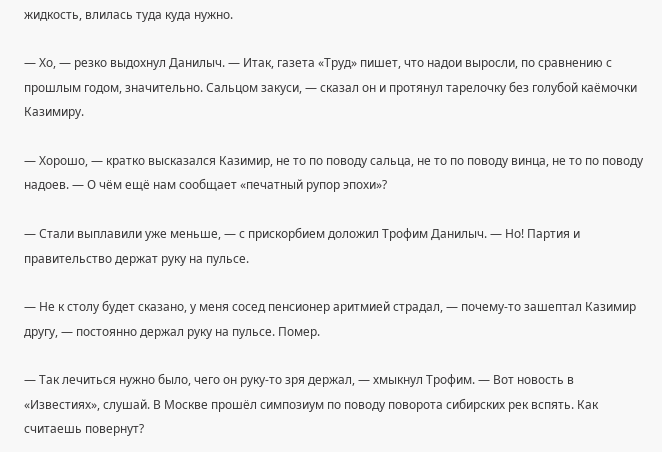жидкость, влилась туда куда нужно.

— Хо, — резко выдохнул Данилыч. — Итак, газета «Труд» пишет, что надои выросли, по сравнению с прошлым годом, значительно. Сальцом закуси, — сказал он и протянул тарелочку без голубой каёмочки Казимиру.

— Хорошо, — кратко высказался Казимир, не то по поводу сальца, не то по поводу винца, не то по поводу надоев. — О чём ещё нам сообщает «печатный рупор эпохи»?

— Стали выплавили уже меньше, — с прискорбием доложил Трофим Данилыч. — Но! Партия и правительство держат руку на пульсе.

— Не к столу будет сказано, у меня сосед пенсионер аритмией страдал, — почему-то зашептал Казимир другу, — постоянно держал руку на пульсе. Помер.

— Так лечиться нужно было, чего он руку-то зря держал, — хмыкнул Трофим. — Вот новость в «Известиях», слушай. В Москве прошёл симпозиум по поводу поворота сибирских рек вспять. Как считаешь повернут?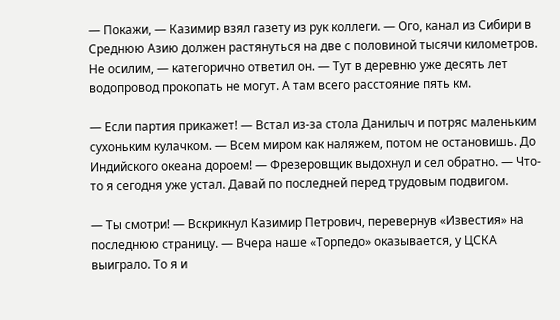— Покажи, — Казимир взял газету из рук коллеги. — Ого, канал из Сибири в Среднюю Азию должен растянуться на две с половиной тысячи километров. Не осилим, — категорично ответил он. — Тут в деревню уже десять лет водопровод прокопать не могут. А там всего расстояние пять км.

— Если партия прикажет! — Встал из-за стола Данилыч и потряс маленьким сухоньким кулачком. — Всем миром как наляжем, потом не остановишь. До Индийского океана дороем! — Фрезеровщик выдохнул и сел обратно. — Что-то я сегодня уже устал. Давай по последней перед трудовым подвигом.

— Ты смотри! — Вскрикнул Казимир Петрович, перевернув «Известия» на последнюю страницу. — Вчера наше «Торпедо» оказывается, у ЦСКА выиграло. То я и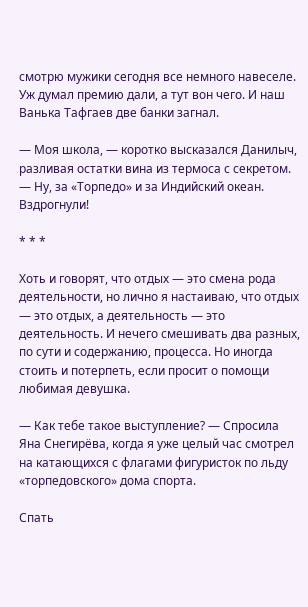смотрю мужики сегодня все немного навеселе. Уж думал премию дали, а тут вон чего. И наш Ванька Тафгаев две банки загнал.

— Моя школа, — коротко высказался Данилыч, разливая остатки вина из термоса с секретом. — Ну, за «Торпедо» и за Индийский океан. Вздрогнули!

* * *

Хоть и говорят, что отдых — это смена рода деятельности, но лично я настаиваю, что отдых — это отдых, а деятельность — это деятельность. И нечего смешивать два разных, по сути и содержанию, процесса. Но иногда стоить и потерпеть, если просит о помощи любимая девушка.

— Как тебе такое выступление? — Спросила Яна Снегирёва, когда я уже целый час смотрел на катающихся с флагами фигуристок по льду «торпедовского» дома спорта.

Спать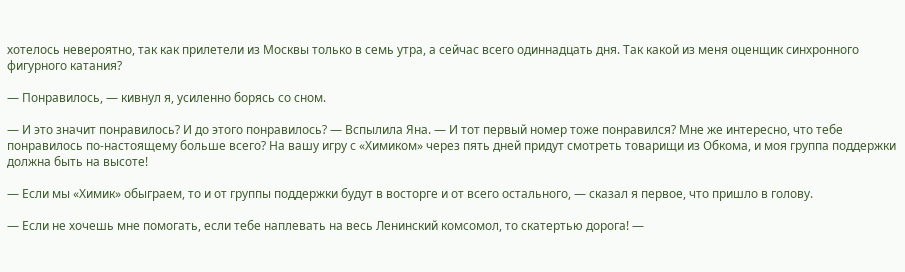хотелось невероятно, так как прилетели из Москвы только в семь утра, а сейчас всего одиннадцать дня. Так какой из меня оценщик синхронного фигурного катания?

— Понравилось, — кивнул я, усиленно борясь со сном.

— И это значит понравилось? И до этого понравилось? — Вспылила Яна. — И тот первый номер тоже понравился? Мне же интересно, что тебе понравилось по-настоящему больше всего? На вашу игру с «Химиком» через пять дней придут смотреть товарищи из Обкома, и моя группа поддержки должна быть на высоте!

— Если мы «Химик» обыграем, то и от группы поддержки будут в восторге и от всего остального, — сказал я первое, что пришло в голову.

— Если не хочешь мне помогать, если тебе наплевать на весь Ленинский комсомол, то скатертью дорога! —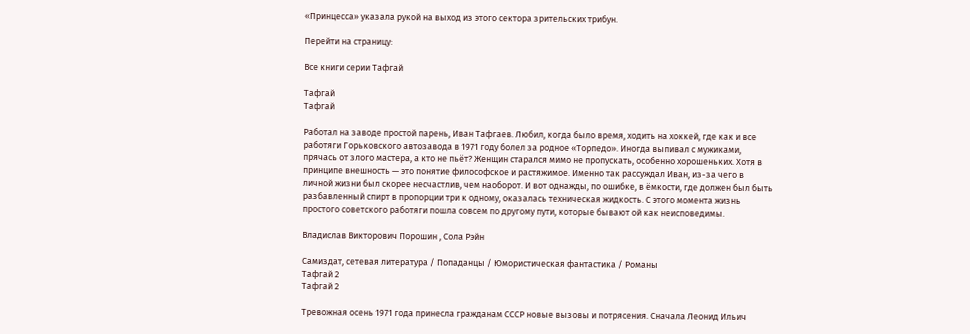«Принцесса» указала рукой на выход из этого сектора зрительских трибун.

Перейти на страницу:

Все книги серии Тафгай

Тафгай
Тафгай

Работал на заводе простой парень, Иван Тафгаев. Любил, когда было время, ходить на хоккей, где как и все работяги Горьковского автозавода в 1971 году болел за родное «Торпедо». Иногда выпивал с мужиками, прячась от злого мастера, а кто не пьёт? Женщин старался мимо не пропускать, особенно хорошеньких. Хотя в принципе внешность — это понятие философское и растяжимое. Именно так рассуждал Иван, из-за чего в личной жизни был скорее несчастлив, чем наоборот. И вот однажды, по ошибке, в ёмкости, где должен был быть разбавленный спирт в пропорции три к одному, оказалась техническая жидкость. С этого момента жизнь простого советского работяги пошла совсем по другому пути, которые бывают ой как неисповедимы.

Владислав Викторович Порошин , Сола Рэйн

Самиздат, сетевая литература / Попаданцы / Юмористическая фантастика / Романы
Тафгай 2
Тафгай 2

Тревожная осень 1971 года принесла гражданам СССР новые вызовы и потрясения. Сначала Леонид Ильич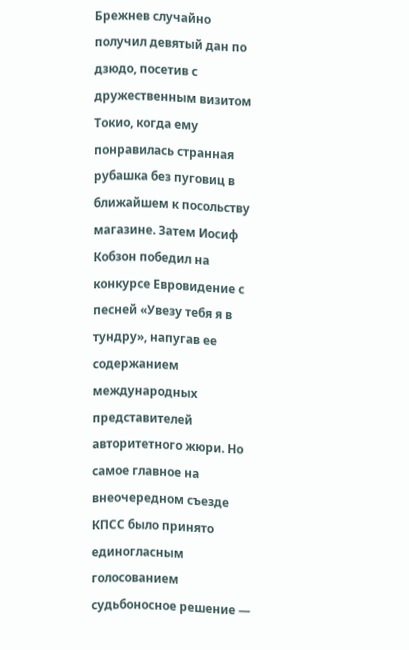Брежнев случайно получил девятый дан по дзюдо, посетив с дружественным визитом Токио, когда ему понравилась странная рубашка без пуговиц в ближайшем к посольству магазине. Затем Иосиф Кобзон победил на конкурсе Евровидение с песней «Увезу тебя я в тундру», напугав ее содержанием международных представителей авторитетного жюри. Но самое главное на внеочередном съезде КПСС было принято единогласным голосованием судьбоносное решение —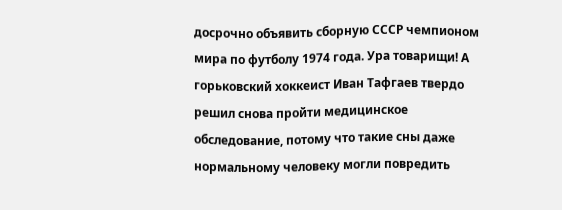досрочно объявить сборную СССР чемпионом мира по футболу 1974 года. Ура товарищи! А горьковский хоккеист Иван Тафгаев твердо решил снова пройти медицинское обследование, потому что такие сны даже нормальному человеку могли повредить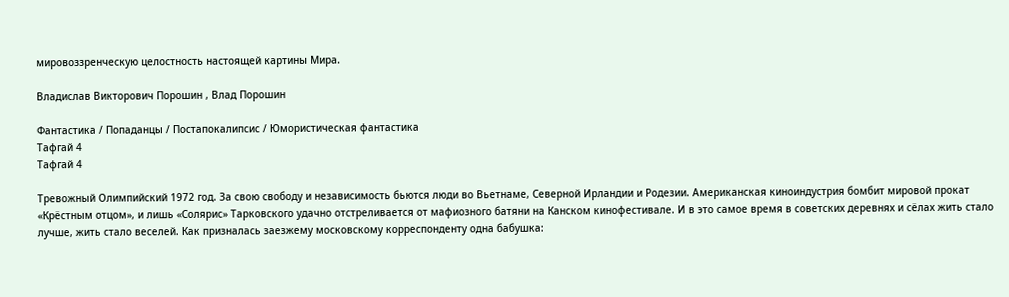мировоззренческую целостность настоящей картины Мира.

Владислав Викторович Порошин , Влад Порошин

Фантастика / Попаданцы / Постапокалипсис / Юмористическая фантастика
Тафгай 4
Тафгай 4

Тревожный Олимпийский 1972 год. За свою свободу и независимость бьются люди во Вьетнаме, Северной Ирландии и Родезии. Американская киноиндустрия бомбит мировой прокат «Крёстным отцом», и лишь «Солярис» Тарковского удачно отстреливается от мафиозного батяни на Канском кинофестивале. И в это самое время в советских деревнях и сёлах жить стало лучше, жить стало веселей. Как призналась заезжему московскому корреспонденту одна бабушка: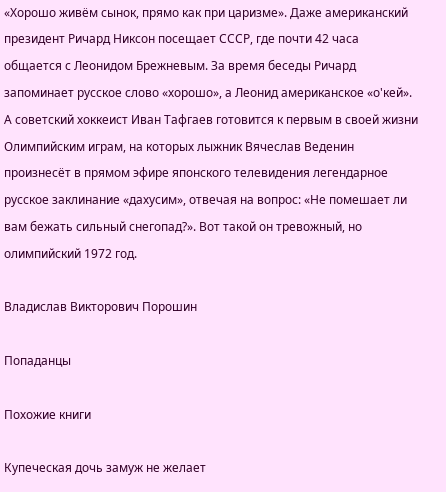«Хорошо живём сынок, прямо как при царизме». Даже американский президент Ричард Никсон посещает СССР, где почти 42 часа общается с Леонидом Брежневым. За время беседы Ричард запоминает русское слово «хорошо», а Леонид американское «о'кей». А советский хоккеист Иван Тафгаев готовится к первым в своей жизни Олимпийским играм, на которых лыжник Вячеслав Веденин произнесёт в прямом эфире японского телевидения легендарное русское заклинание «дахусим», отвечая на вопрос: «Не помешает ли вам бежать сильный снегопад?». Вот такой он тревожный, но олимпийский 1972 год.

Владислав Викторович Порошин

Попаданцы

Похожие книги

Купеческая дочь замуж не желает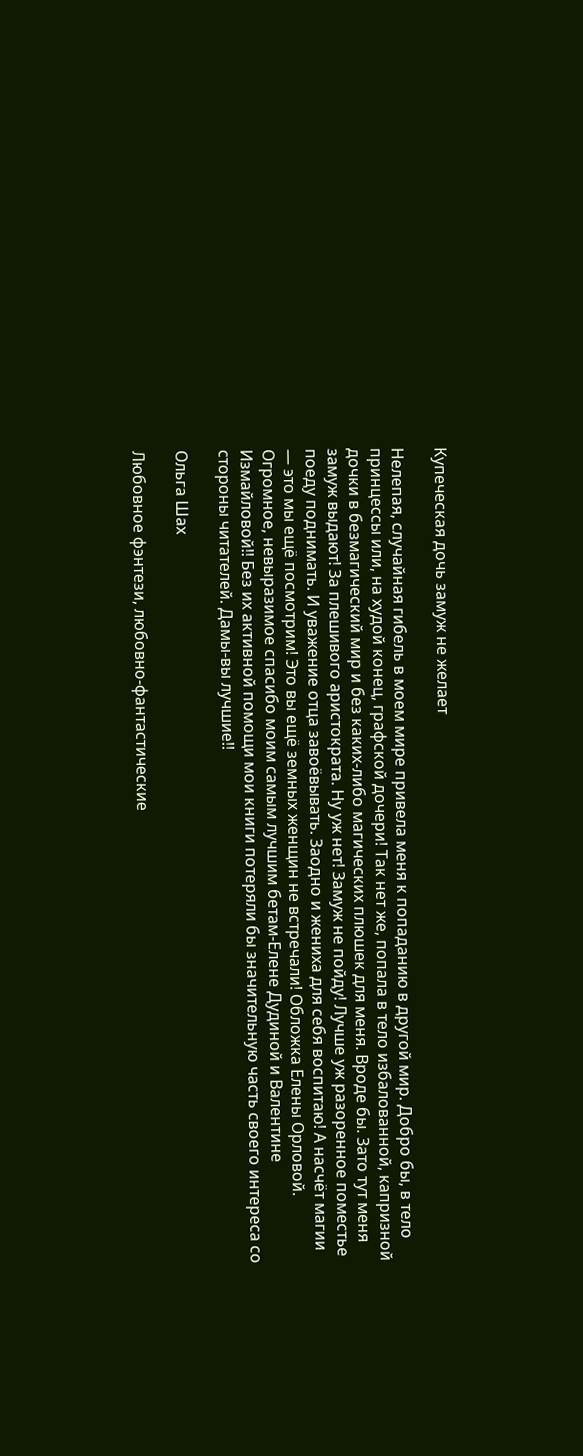Купеческая дочь замуж не желает

Нелепая, случайная гибель в моем мире привела меня к попаданию в другой мир. Добро бы, в тело принцессы или, на худой конец, графской дочери! Так нет же, попала в тело избалованной, капризной дочки в безмагический мир и без каких-либо магических плюшек для меня. Вроде бы. Зато тут меня замуж выдают! За плешивого аристократа. Ну уж нет! Замуж не пойду! Лучше уж разоренное поместье поеду поднимать. И уважение отца завоёвывать. Заодно и жениха для себя воспитаю! А насчёт магии — это мы ещё посмотрим! Это вы ещё земных женщин не встречали! Обложка Елены Орловой. Огромное, невыразимое спасибо моим самым лучшим бетам-Елене Дудиной и Валентине Измайловой!! Без их активной помощи мои книги потеряли бы значительную часть своего интереса со стороны читателей. Дамы-вы лучшие!!

Ольга Шах

Любовное фэнтези, любовно-фантастические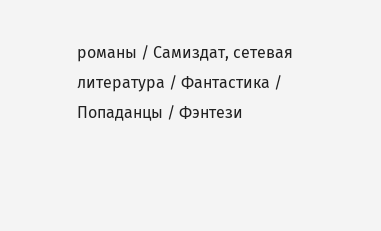романы / Самиздат, сетевая литература / Фантастика / Попаданцы / Фэнтези